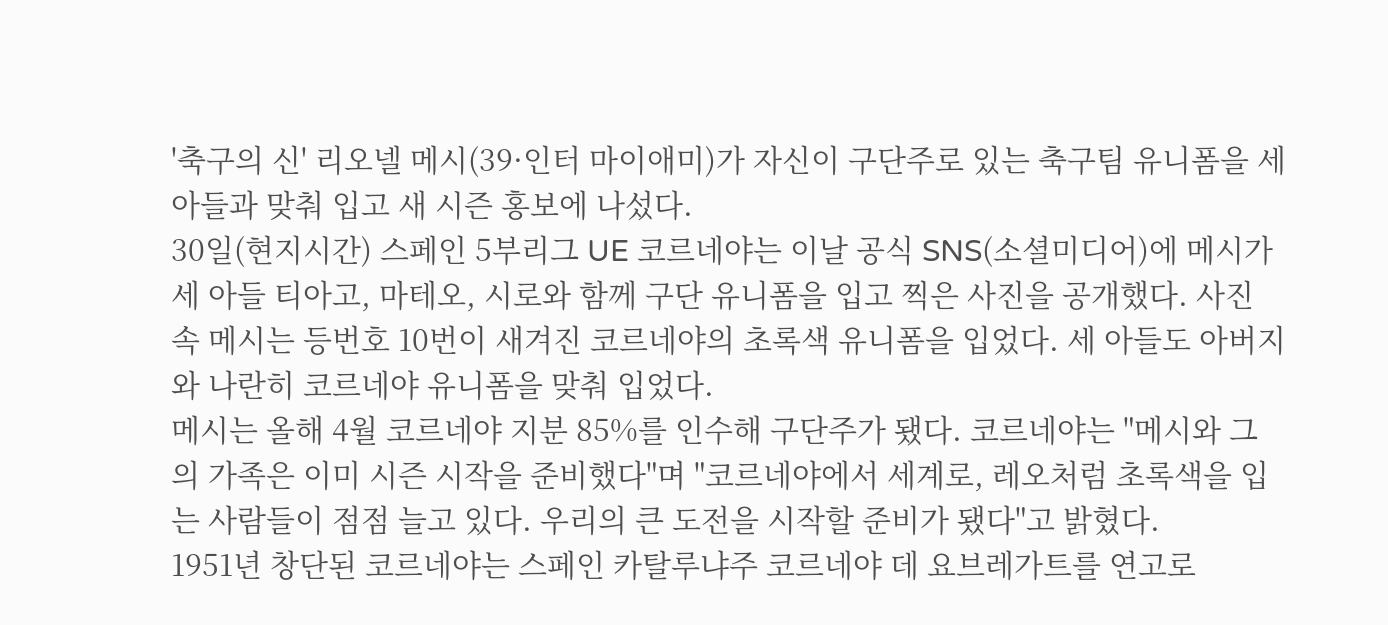'축구의 신' 리오넬 메시(39·인터 마이애미)가 자신이 구단주로 있는 축구팀 유니폼을 세 아들과 맞춰 입고 새 시즌 홍보에 나섰다.
30일(현지시간) 스페인 5부리그 UE 코르네야는 이날 공식 SNS(소셜미디어)에 메시가 세 아들 티아고, 마테오, 시로와 함께 구단 유니폼을 입고 찍은 사진을 공개했다. 사진 속 메시는 등번호 10번이 새겨진 코르네야의 초록색 유니폼을 입었다. 세 아들도 아버지와 나란히 코르네야 유니폼을 맞춰 입었다.
메시는 올해 4월 코르네야 지분 85%를 인수해 구단주가 됐다. 코르네야는 "메시와 그의 가족은 이미 시즌 시작을 준비했다"며 "코르네야에서 세계로, 레오처럼 초록색을 입는 사람들이 점점 늘고 있다. 우리의 큰 도전을 시작할 준비가 됐다"고 밝혔다.
1951년 창단된 코르네야는 스페인 카탈루냐주 코르네야 데 요브레가트를 연고로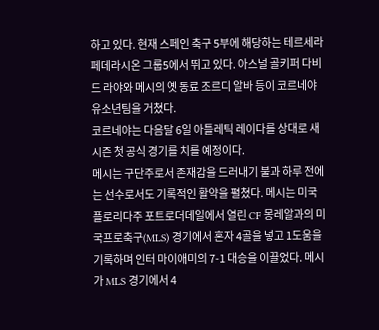하고 있다. 현재 스페인 축구 5부에 해당하는 테르세라 페데라시온 그룹5에서 뛰고 있다. 아스널 골키퍼 다비드 라야와 메시의 옛 동료 조르디 알바 등이 코르네야 유소년팀을 거쳤다.
코르네야는 다음달 6일 아틀레틱 레이다를 상대로 새 시즌 첫 공식 경기를 치를 예정이다.
메시는 구단주로서 존재감을 드러내기 불과 하루 전에는 선수로서도 기록적인 활약을 펼쳤다. 메시는 미국 플로리다주 포트로더데일에서 열린 CF 몽레알과의 미국프로축구(MLS) 경기에서 혼자 4골을 넣고 1도움을 기록하며 인터 마이애미의 7-1 대승을 이끌었다. 메시가 MLS 경기에서 4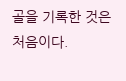골을 기록한 것은 처음이다.